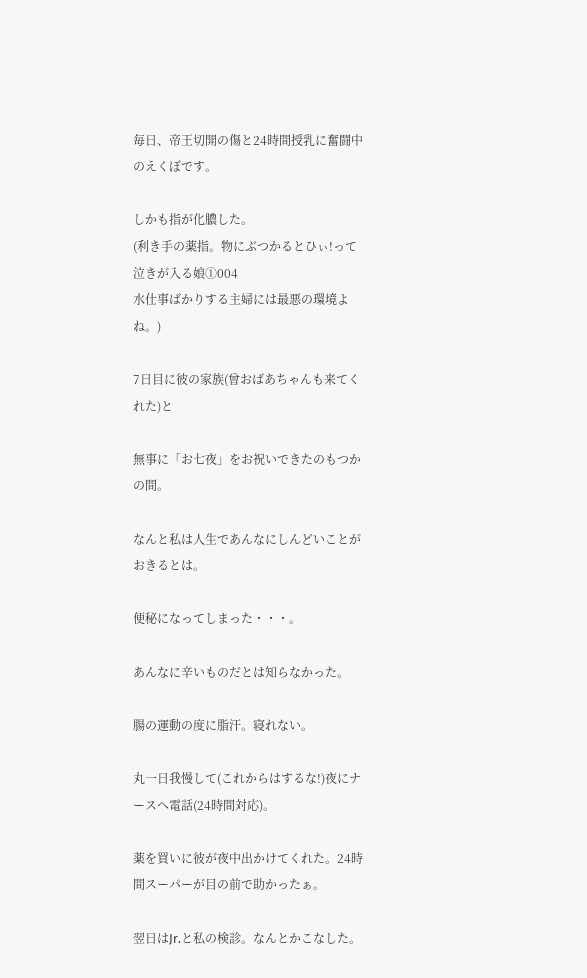毎日、帝王切開の傷と24時間授乳に奮闘中のえくぼです。

しかも指が化膿した。
(利き手の薬指。物にぶつかるとひぃ!って泣きが入る娘①004
水仕事ばかりする主婦には最悪の環境よね。)

7日目に彼の家族(曾おばあちゃんも来てくれた)と

無事に「お七夜」をお祝いできたのもつかの間。

なんと私は人生であんなにしんどいことがおきるとは。

便秘になってしまった・・・。

あんなに辛いものだとは知らなかった。

腸の運動の度に脂汗。寝れない。

丸一日我慢して(これからはするな!)夜にナースへ電話(24時間対応)。

薬を買いに彼が夜中出かけてくれた。24時間スーパーが目の前で助かったぁ。

翌日はJr.と私の検診。なんとかこなした。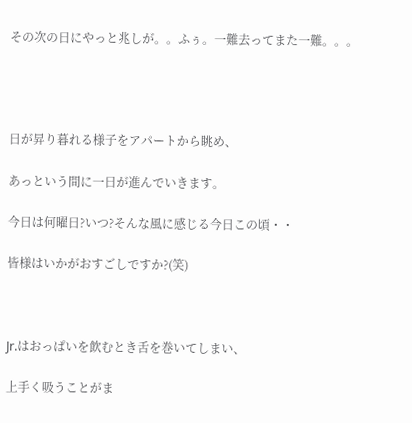その次の日にやっと兆しが。。ふぅ。一難去ってまた一難。。。




日が昇り暮れる様子をアパートから眺め、

あっという間に一日が進んでいきます。

今日は何曜日?いつ?そんな風に感じる今日この頃・・

皆様はいかがおすごしですか?(笑)



Jr.はおっぱいを飲むとき舌を巻いてしまい、

上手く吸うことがま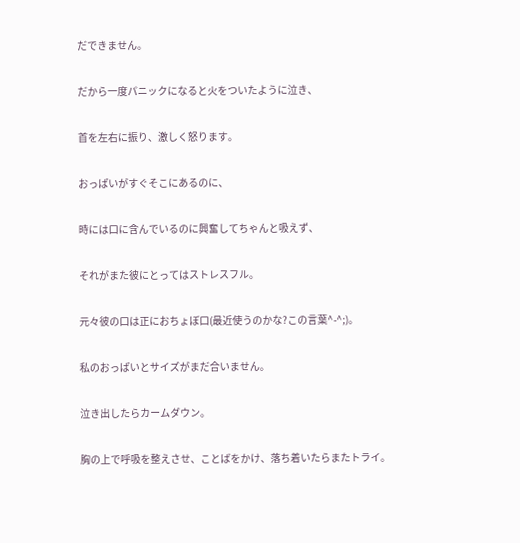だできません。

だから一度パニックになると火をついたように泣き、

首を左右に振り、激しく怒ります。

おっぱいがすぐそこにあるのに、

時には口に含んでいるのに興奮してちゃんと吸えず、

それがまた彼にとってはストレスフル。

元々彼の口は正におちょぼ口(最近使うのかな?この言葉^-^;)。

私のおっぱいとサイズがまだ合いません。

泣き出したらカームダウン。

胸の上で呼吸を整えさせ、ことばをかけ、落ち着いたらまたトライ。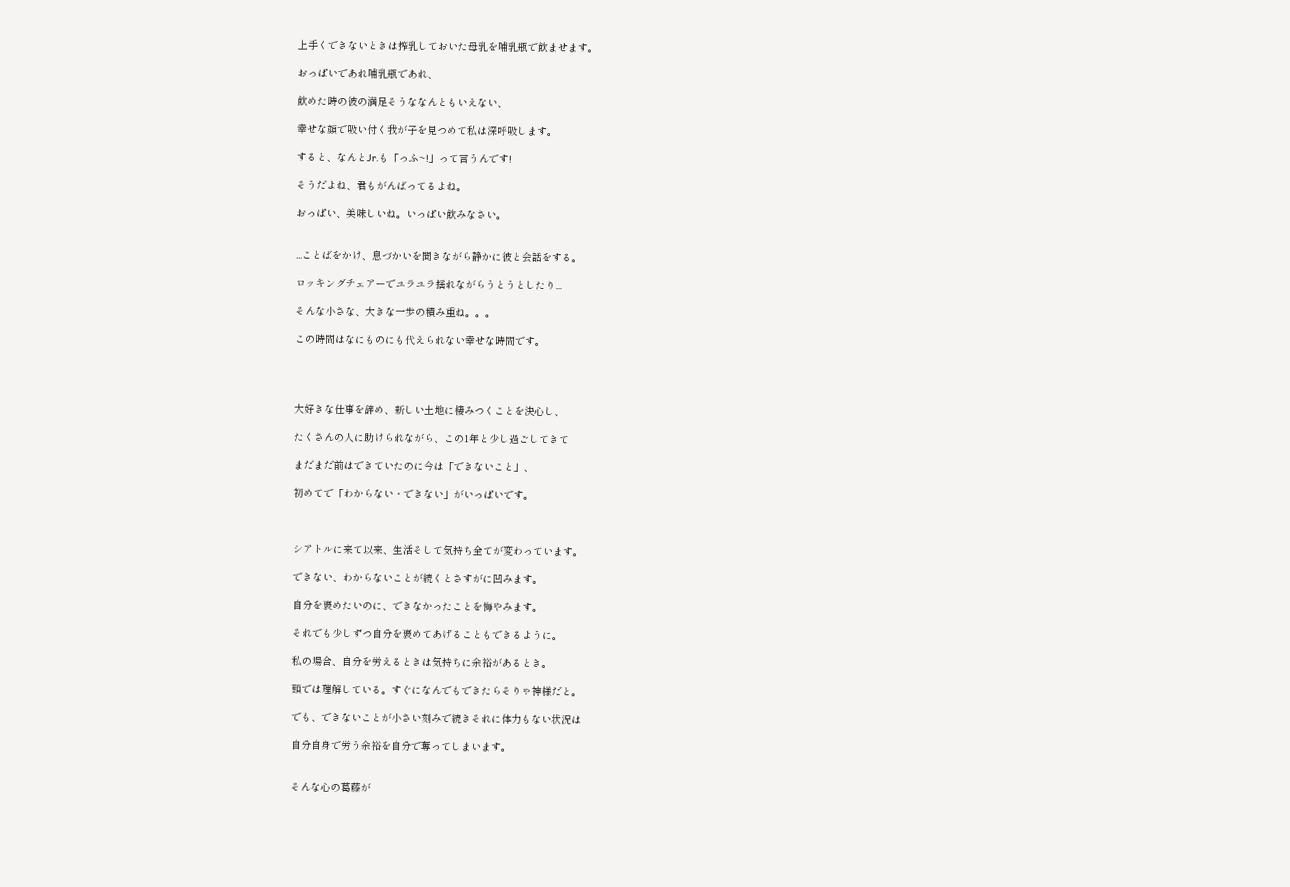上手くできないときは搾乳しておいた母乳を哺乳瓶で飲ませます。

おっぱいであれ哺乳瓶であれ、

飲めた時の彼の満足そうななんともいえない、

幸せな顔で吸い付く我が子を見つめて私は深呼吸します。

すると、なんとJr.も「っふ~!」って言うんです!

そうだよね、君もがんばってるよね。

おっぱい、美味しいね。いっぱい飲みなさい。


...ことばをかけ、息づかいを聞きながら静かに彼と会話をする。

ロッキングチェアーでユラユラ揺れながらうとうとしたり...

そんな小さな、大きな一歩の積み重ね。。。

この時間はなにものにも代えられない幸せな時間です。




大好きな仕事を辞め、新しい土地に棲みつくことを決心し、

たくさんの人に助けられながら、この1年と少し過ごしてきて

まだまだ前はできていたのに今は「できないこと」、

初めてで「わからない・できない」がいっぱいです。



シアトルに来て以来、生活そして気持ち全てが変わっています。

できない、わからないことが続くとさすがに凹みます。

自分を褒めたいのに、できなかったことを悔やみます。

それでも少しずつ自分を褒めてあげることもできるように。

私の場合、自分を労えるときは気持ちに余裕があるとき。

頭では理解している。すぐになんでもできたらそりゃ神様だと。

でも、できないことが小さい刻みで続きそれに体力もない状況は

自分自身で労う余裕を自分で奪ってしまいます。


そんな心の葛藤が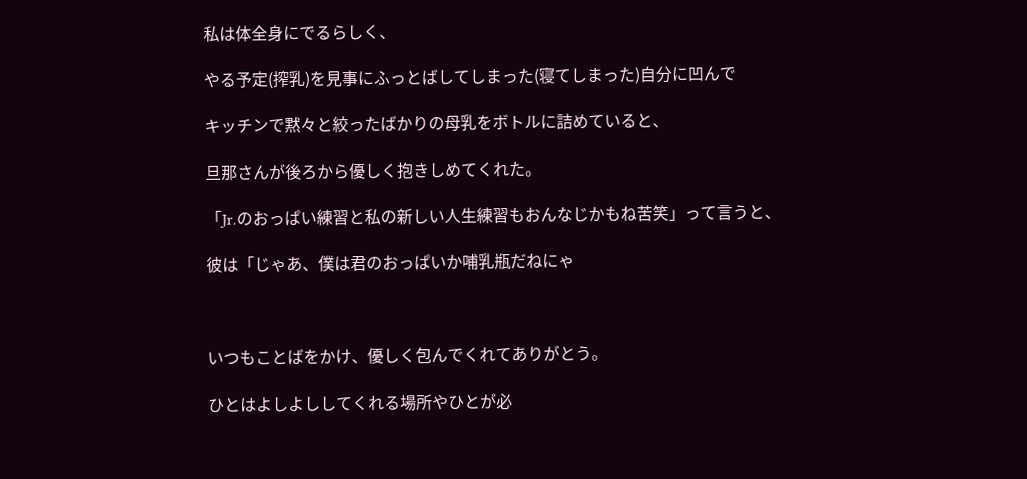私は体全身にでるらしく、

やる予定(搾乳)を見事にふっとばしてしまった(寝てしまった)自分に凹んで

キッチンで黙々と絞ったばかりの母乳をボトルに詰めていると、

旦那さんが後ろから優しく抱きしめてくれた。

「Jr.のおっぱい練習と私の新しい人生練習もおんなじかもね苦笑」って言うと、

彼は「じゃあ、僕は君のおっぱいか哺乳瓶だねにゃ



いつもことばをかけ、優しく包んでくれてありがとう。

ひとはよしよししてくれる場所やひとが必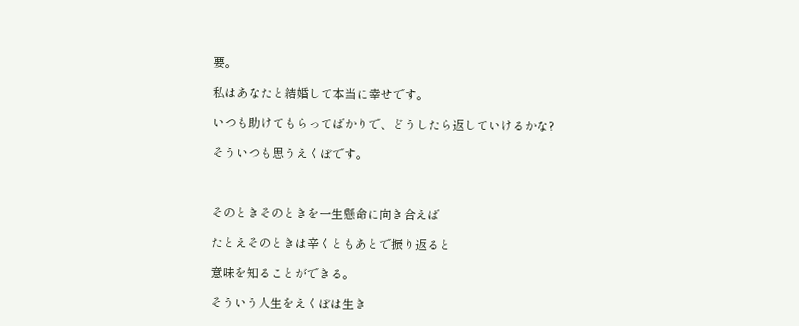要。

私はあなたと結婚して本当に幸せです。

いつも助けてもらってばかりで、どうしたら返していけるかな?

そういつも思うえくぼです。



そのときそのときを一生懸命に向き合えば

たとえそのときは辛くともあとで振り返ると

意味を知ることができる。

そういう人生をえくぼは生き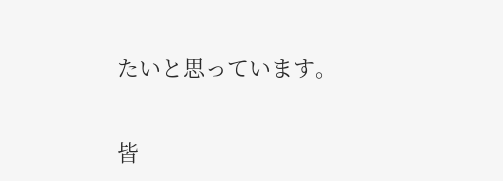たいと思っています。


皆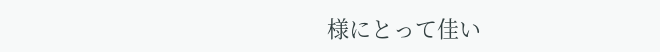様にとって佳い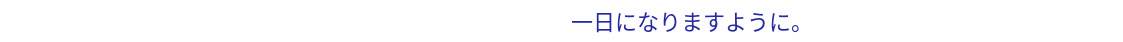一日になりますように。